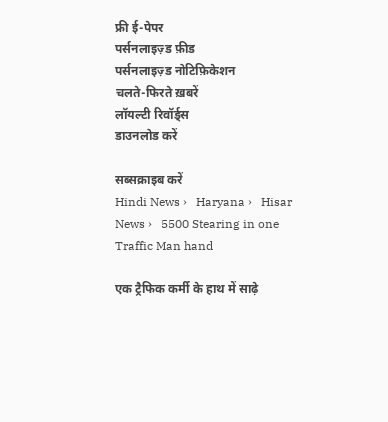फ्री ई-पेपर
पर्सनलाइज़्ड फ़ीड
पर्सनलाइज़्ड नोटिफ़िकेशन
चलते-फिरते ख़बरें
लॉयल्टी रिवॉर्ड्स
डाउनलोड करें

सब्सक्राइब करें
Hindi News ›   Haryana ›   Hisar News ›   5500 Stearing in one Traffic Man hand

एक ट्रैफिक कर्मी के हाथ में साढ़े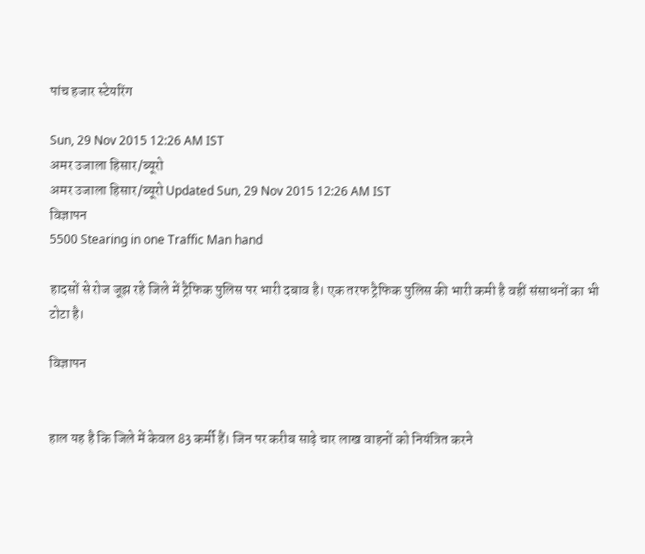पांच हजार स्टेयरिंग

Sun, 29 Nov 2015 12:26 AM IST
अमर उजाला हिसार/ब्यूरो
अमर उजाला हिसार/ब्यूरो Updated Sun, 29 Nov 2015 12:26 AM IST
विज्ञापन
5500 Stearing in one Traffic Man hand

हादसों से रोज जूझ रहे जिले में ट्रैफिक पुलिस पर भारी दबाव है। एक तरफ ट्रैफिक पुलिस की भारी कमी है वहीं संसाधनों का भी टोटा है।

विज्ञापन


हाल यह है कि जिले में केवल 83 कर्मी हैं। जिन पर करीब साढ़े चार लाख वाहनों को नियंत्रित करने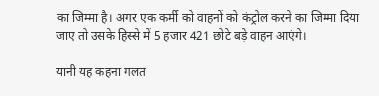का जिम्मा है। अगर एक कर्मी को वाहनों को कंट्रोल करने का जिम्मा दिया जाए तो उसके हिस्से में 5 हजार 421 छोटे बड़े वाहन आएंगे।

यानी यह कहना गलत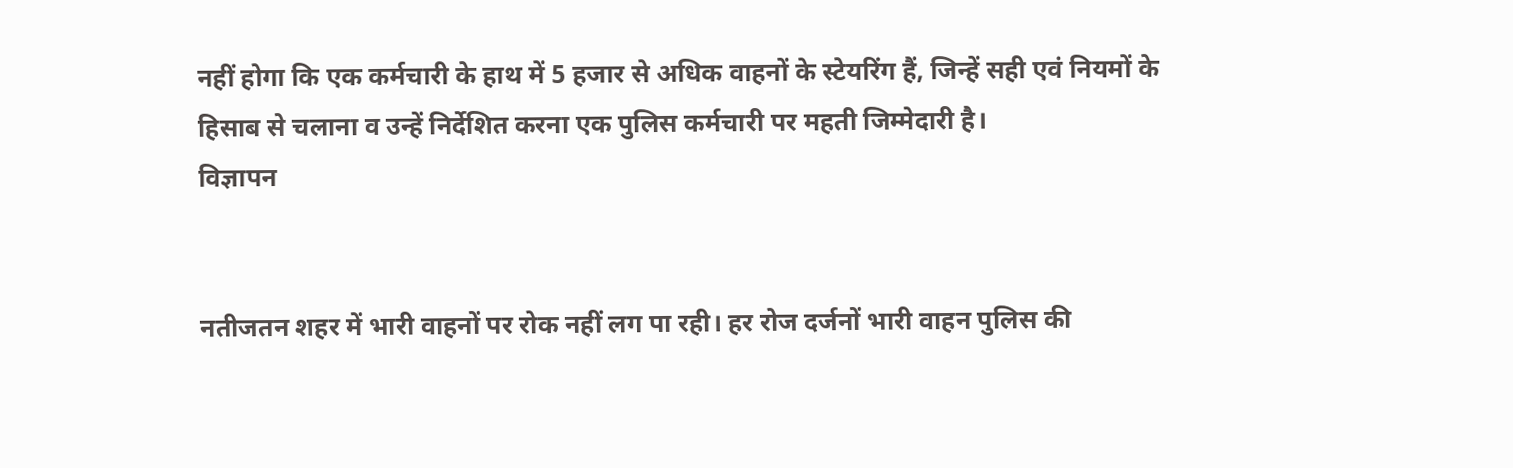नहीं होगा कि एक कर्मचारी के हाथ में 5 हजार से अधिक वाहनों के स्टेयरिंग हैं, जिन्हें सही एवं नियमों के हिसाब से चलाना व उन्हें निर्देशित करना एक पुलिस कर्मचारी पर महती जिम्मेदारी है।
विज्ञापन


नतीजतन शहर में भारी वाहनों पर रोक नहीं लग पा रही। हर रोज दर्जनों भारी वाहन पुलिस की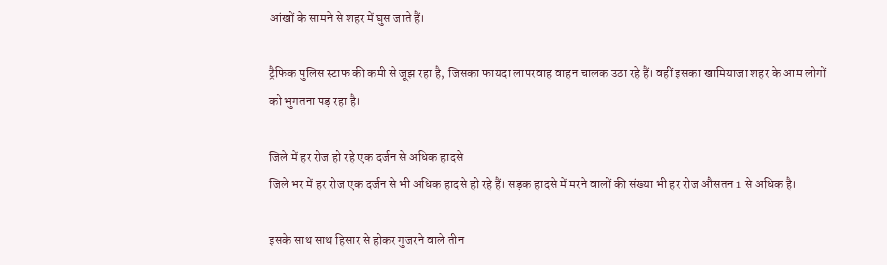आंखों के सामने से शहर में घुस जाते हैं।

ट्रैफिक पुलिस स्टाफ की कमी से जूझ रहा है, जिसका फायदा लापरवाह वाहन चालक उठा रहे हैं। वहीं इसका खामियाजा शहर के आम लोगों को भुगतना पड़ रहा है।

जिले में हर रोज हो रहे एक दर्जन से अधिक हादसे
जिले भर में हर रोज एक दर्जन से भी अधिक हादसे हो रहे हैं। सड़क हादसे में मरने वालों की संख्या भी हर रोज औसतन 1 से अधिक है।

इसके साथ साथ हिसार से होकर गुजरने वाले तीन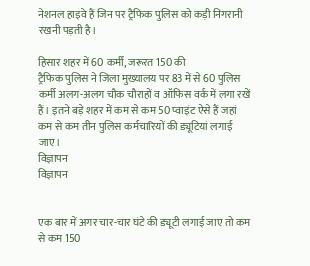नेशनल हाइवे हैं जिन पर ट्रैफिक पुलिस को कड़ी निगरानी रखनी पड़ती है।

हिसार शहर में 60 कर्मी, जरूरत 150 की
ट्रैफिक पुलिस ने जिला मुख्यालय पर 83 में से 60 पुलिस कर्मी अलग-अलग चौक चौराहों व ऑफिस वर्क में लगा रखें हैं। इतने बड़े शहर में कम से कम 50 प्वाइंट ऐसे हैं जहां कम से कम तीन पुलिस कर्मचारियों की ड्यूटियां लगाई जाए।
विज्ञापन
विज्ञापन


एक बार में अगर चार-चार घंटे की ड्यूटी लगाई जाए तो कम से कम 150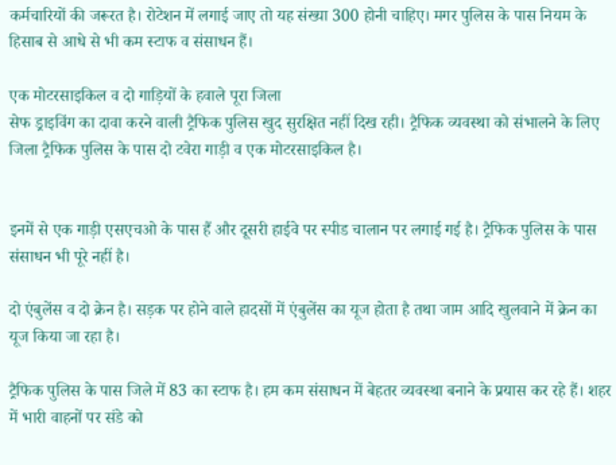कर्मचारियों की जरूरत है। रोटेशन में लगाई जाए तो यह संख्या 300 होनी चाहिए। मगर पुलिस के पास नियम के हिसाब से आधे से भी कम स्टाफ व संसाधन हैं।

एक मोटरसाइकिल व दो गाड़ियों के हवाले पूरा जिला
सेफ ड्राइविंग का दावा करने वाली ट्रैफिक पुलिस खुद सुरक्षित नहीं दिख रही। ट्रैफिक व्यवस्था को संभालने के लिए जिला ट्रैफिक पुलिस के पास दो टवेरा गाड़ी व एक मोटरसाइकिल है।


इनमें से एक गाड़ी एसएचओ के पास हैं और दूसरी हाईवे पर स्पीड चालान पर लगाई गई है। ट्रैफिक पुलिस के पास संसाधन भी पूरे नहीं है।

दो एंबुलेंस व दो क्रेन है। सड़क पर होने वाले हादसों में एंबुलेंस का यूज होता है तथा जाम आदि खुलवाने में क्रेन का यूज किया जा रहा है।

ट्रैफिक पुलिस के पास जिले में 83 का स्टाफ है। हम कम संसाधन में बेहतर व्यवस्था बनाने के प्रयास कर रहे हैं। शहर में भारी वाहनों पर संडे को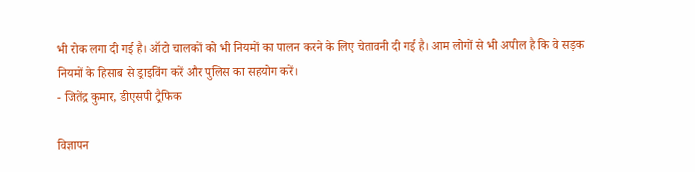भी रोक लगा दी गई है। ऑटो चालकों को भी नियमों का पालन करने के लिए चेतावनी दी गई है। आम लोगों से भी अपील है कि वे सड़क नियमों के हिसाब से ड्राइविंग करें और पुलिस का सहयोग करें।
- जितेंद्र कुमार, डीएसपी ट्रैफिक

विज्ञापन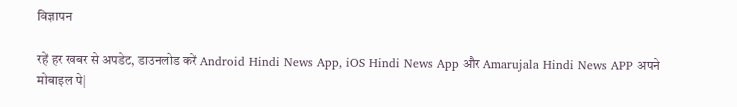विज्ञापन

रहें हर खबर से अपडेट, डाउनलोड करें Android Hindi News App, iOS Hindi News App और Amarujala Hindi News APP अपने मोबाइल पे|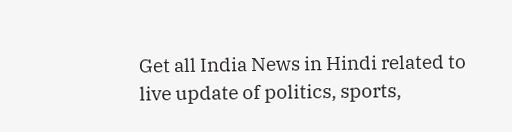Get all India News in Hindi related to live update of politics, sports,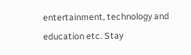entertainment, technology and education etc. Stay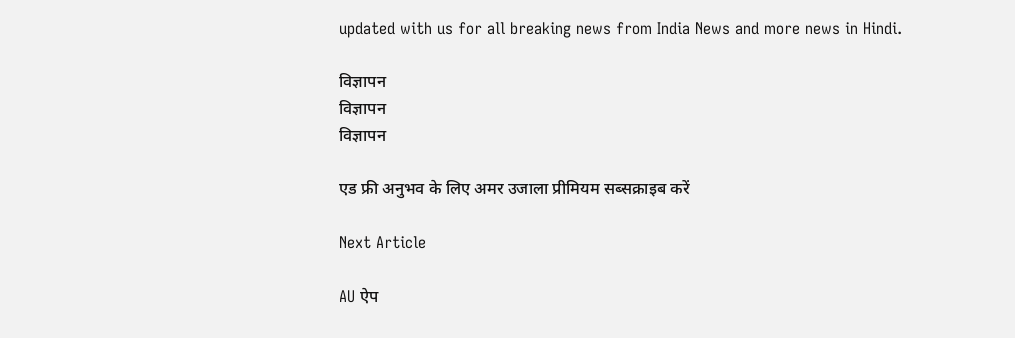updated with us for all breaking news from India News and more news in Hindi.

विज्ञापन
विज्ञापन
विज्ञापन

एड फ्री अनुभव के लिए अमर उजाला प्रीमियम सब्सक्राइब करें

Next Article

AU ऐप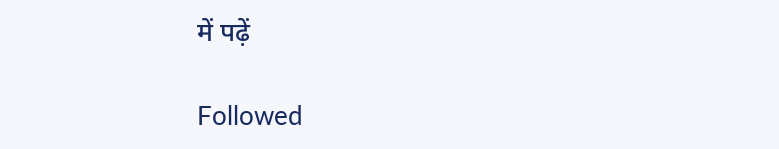में पढ़ें

Followed